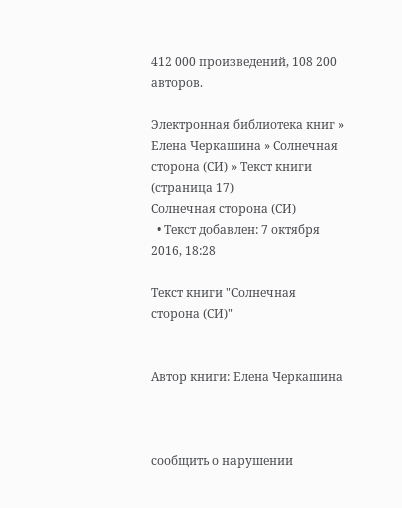412 000 произведений, 108 200 авторов.

Электронная библиотека книг » Елена Черкашина » Солнечная сторона (СИ) » Текст книги (страница 17)
Солнечная сторона (СИ)
  • Текст добавлен: 7 октября 2016, 18:28

Текст книги "Солнечная сторона (СИ)"


Автор книги: Елена Черкашина



сообщить о нарушении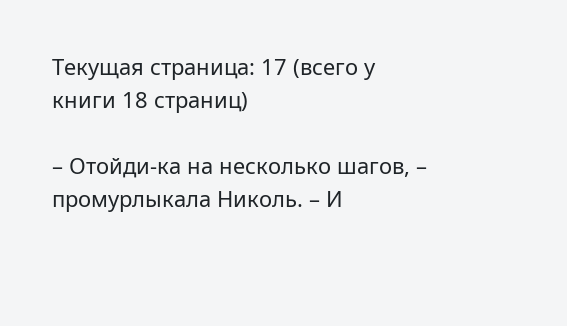Текущая страница: 17 (всего у книги 18 страниц)

– Отойди-ка на несколько шагов, – промурлыкала Николь. – И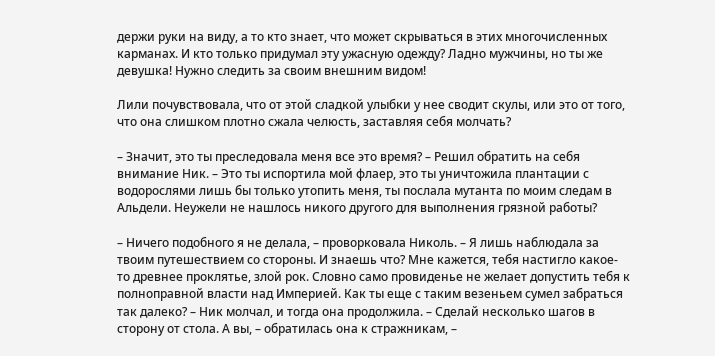держи руки на виду, а то кто знает, что может скрываться в этих многочисленных карманах. И кто только придумал эту ужасную одежду? Ладно мужчины, но ты же девушка! Нужно следить за своим внешним видом!

Лили почувствовала, что от этой сладкой улыбки у нее сводит скулы, или это от того, что она слишком плотно сжала челюсть, заставляя себя молчать?

– Значит, это ты преследовала меня все это время? – Решил обратить на себя внимание Ник. – Это ты испортила мой флаер, это ты уничтожила плантации с водорослями лишь бы только утопить меня, ты послала мутанта по моим следам в Альдели. Неужели не нашлось никого другого для выполнения грязной работы?

– Ничего подобного я не делала, – проворковала Николь. – Я лишь наблюдала за твоим путешествием со стороны. И знаешь что? Мне кажется, тебя настигло какое-то древнее проклятье, злой рок. Словно само провиденье не желает допустить тебя к полноправной власти над Империей. Как ты еще с таким везеньем сумел забраться так далеко? – Ник молчал, и тогда она продолжила. – Сделай несколько шагов в сторону от стола. А вы, – обратилась она к стражникам, –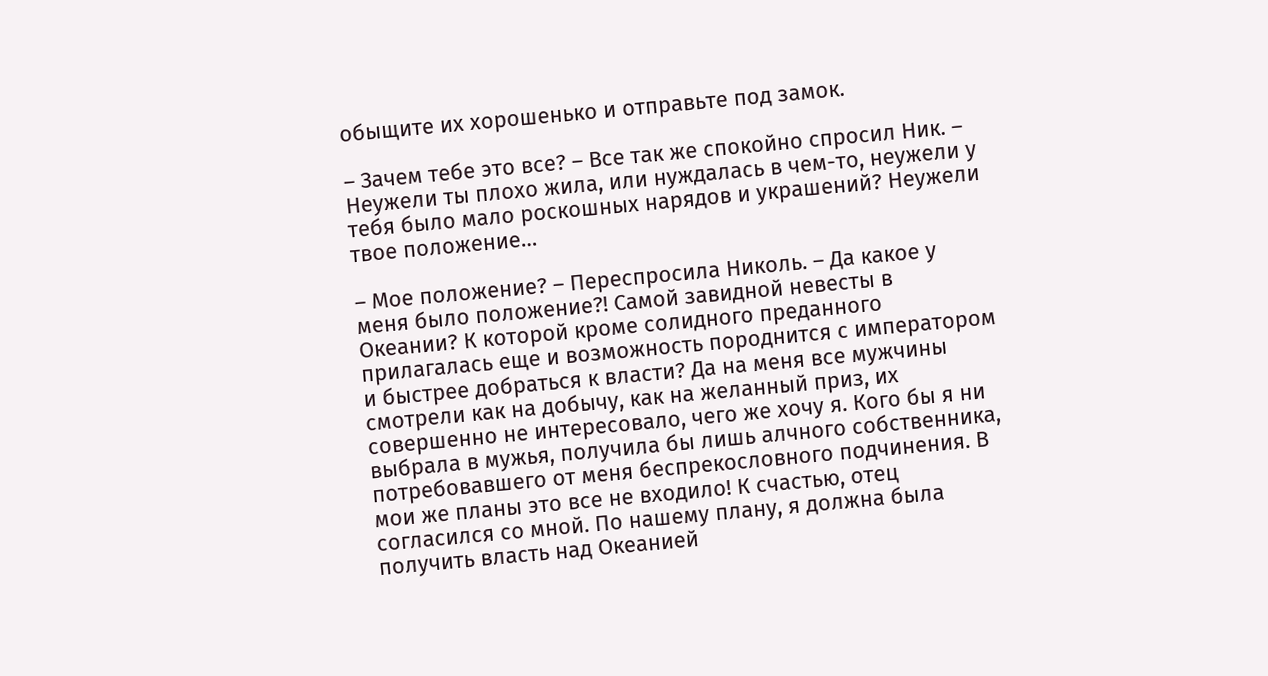обыщите их хорошенько и отправьте под замок.

– Зачем тебе это все? – Все так же спокойно спросил Ник. – Неужели ты плохо жила, или нуждалась в чем-то, неужели у тебя было мало роскошных нарядов и украшений? Неужели твое положение…

– Мое положение? – Переспросила Николь. – Да какое у меня было положение?! Самой завидной невесты в Океании? К которой кроме солидного преданного прилагалась еще и возможность породнится с императором и быстрее добраться к власти? Да на меня все мужчины смотрели как на добычу, как на желанный приз, их совершенно не интересовало, чего же хочу я. Кого бы я ни выбрала в мужья, получила бы лишь алчного собственника, потребовавшего от меня беспрекословного подчинения. В мои же планы это все не входило! К счастью, отец согласился со мной. По нашему плану, я должна была получить власть над Океанией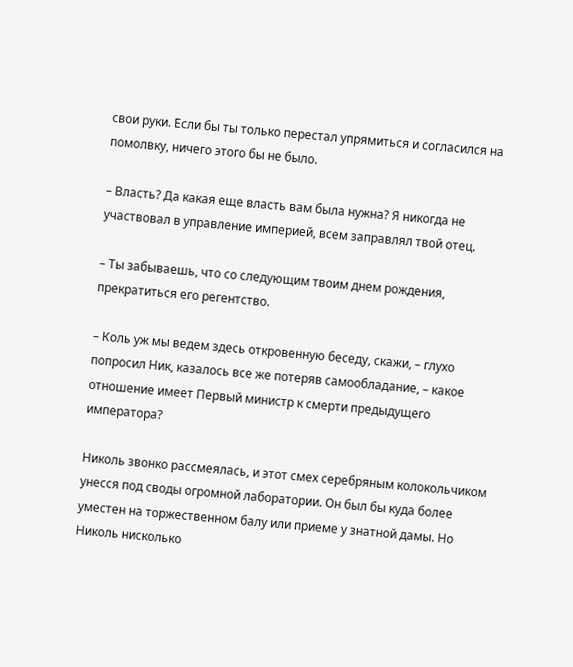свои руки. Если бы ты только перестал упрямиться и согласился на помолвку, ничего этого бы не было.

– Власть? Да какая еще власть вам была нужна? Я никогда не участвовал в управление империей, всем заправлял твой отец.

– Ты забываешь, что со следующим твоим днем рождения, прекратиться его регентство.

– Коль уж мы ведем здесь откровенную беседу, скажи, – глухо попросил Ник, казалось все же потеряв самообладание, – какое отношение имеет Первый министр к смерти предыдущего императора?

Николь звонко рассмеялась, и этот смех серебряным колокольчиком унесся под своды огромной лаборатории. Он был бы куда более уместен на торжественном балу или приеме у знатной дамы. Но Николь нисколько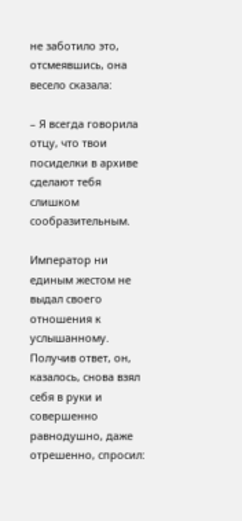не заботило это, отсмеявшись, она весело сказала:

– Я всегда говорила отцу, что твои посиделки в архиве сделают тебя слишком сообразительным.

Император ни единым жестом не выдал своего отношения к услышанному. Получив ответ, он, казалось, снова взял себя в руки и совершенно равнодушно, даже отрешенно, спросил: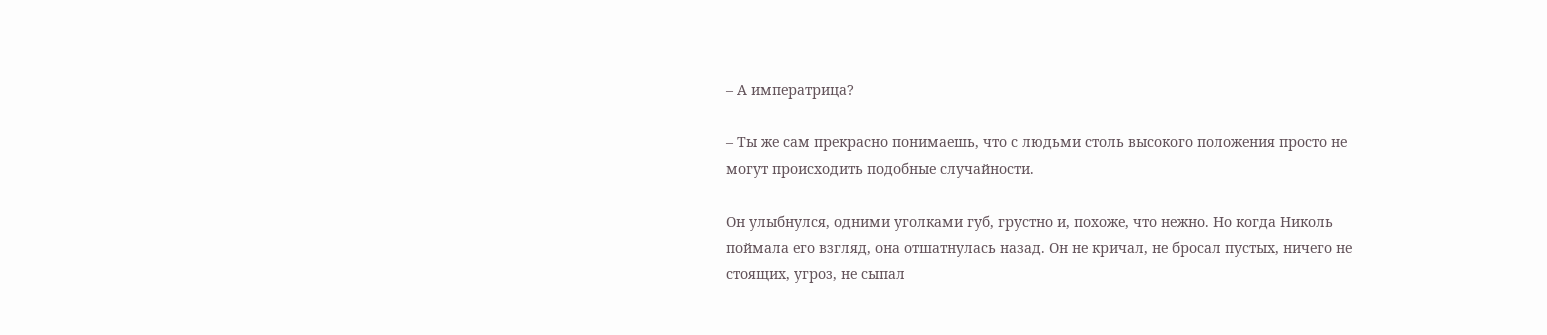– А императрица?

– Ты же сам прекрасно понимаешь, что с людьми столь высокого положения просто не могут происходить подобные случайности.

Он улыбнулся, одними уголками губ, грустно и, похоже, что нежно. Но когда Николь поймала его взгляд, она отшатнулась назад. Он не кричал, не бросал пустых, ничего не стоящих, угроз, не сыпал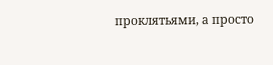проклятьями, а просто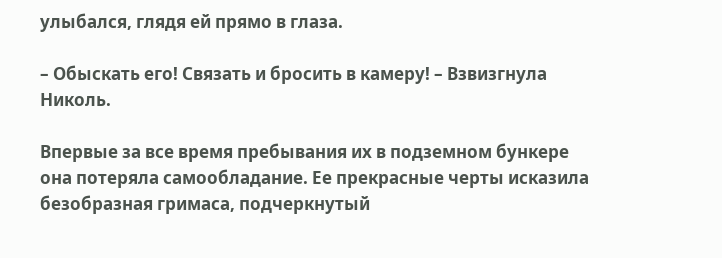улыбался, глядя ей прямо в глаза.

– Обыскать его! Связать и бросить в камеру! – Взвизгнула Николь.

Впервые за все время пребывания их в подземном бункере она потеряла самообладание. Ее прекрасные черты исказила безобразная гримаса, подчеркнутый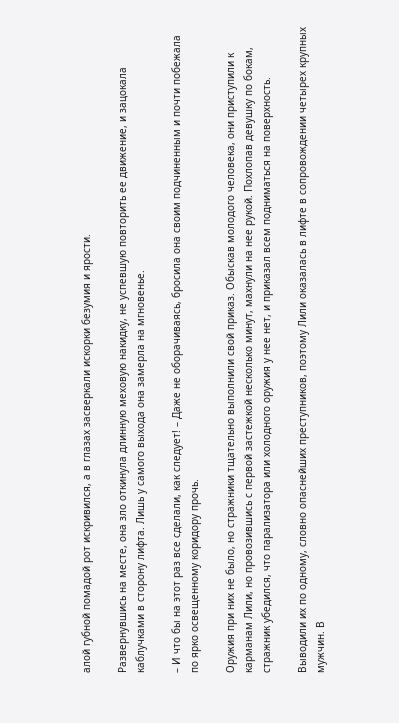алой губной помадой рот искривился, а в глазах засверкали искорки безумия и ярости.

Развернувшись на месте, она зло откинула длинную меховую накидку, не успевшую повторить ее движение, и зацокала каблучками в сторону лифта. Лишь у самого выхода она замерла на мгновенье.

– И что бы на этот раз все сделали, как следует! – Даже не оборачиваясь, бросила она своим подчиненным и почти побежала по ярко освещенному коридору прочь.

Оружия при них не было, но стражники тщательно выполнили свой приказ. Обыскав молодого человека, они приступили к карманам Лили, но провозившись с первой застежкой несколько минут, махнули на нее рукой. Похлопав девушку по бокам, стражник убедился, что парализатора или холодного оружия у нее нет, и приказал всем подниматься на поверхность.

Выводили их по одному, словно опаснейших преступников, поэтому Лили оказалась в лифте в сопровождении четырех крупных мужчин. В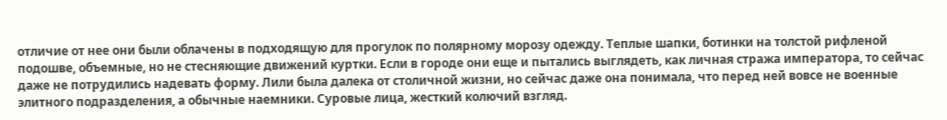отличие от нее они были облачены в подходящую для прогулок по полярному морозу одежду. Теплые шапки, ботинки на толстой рифленой подошве, объемные, но не стесняющие движений куртки. Если в городе они еще и пытались выглядеть, как личная стража императора, то сейчас даже не потрудились надевать форму. Лили была далека от столичной жизни, но сейчас даже она понимала, что перед ней вовсе не военные элитного подразделения, а обычные наемники. Суровые лица, жесткий колючий взгляд.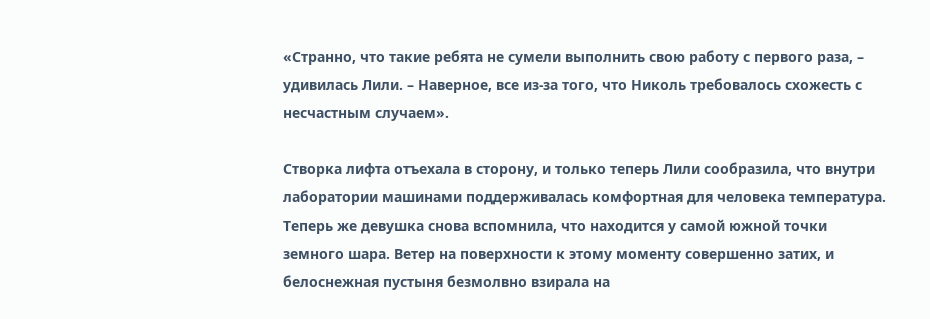«Странно, что такие ребята не сумели выполнить свою работу с первого раза, – удивилась Лили. – Наверное, все из-за того, что Николь требовалось схожесть с несчастным случаем».

Створка лифта отъехала в сторону, и только теперь Лили сообразила, что внутри лаборатории машинами поддерживалась комфортная для человека температура. Теперь же девушка снова вспомнила, что находится у самой южной точки земного шара. Ветер на поверхности к этому моменту совершенно затих, и белоснежная пустыня безмолвно взирала на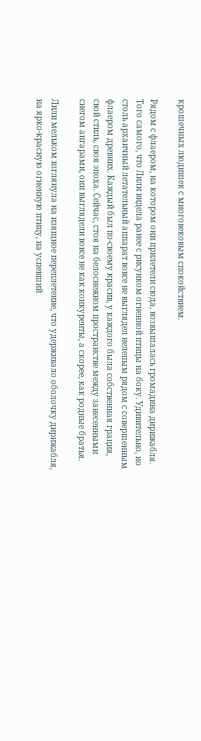крошечных людишек с многовековым спокойствием.

Рядом с флаером, на котором они прилетели сюда, возвышалась громадина дирижабля. Того самого, что Лили видела ранее с рисунком огненной птицы на боку. Удивительно, но столь архаичный летательный аппарат вовсе не выглядел нелепым рядом с совершенным флаером древних. Каждый был по-своему красив, у каждого была собственная грация, свой стиль, своя эпоха. Сейчас, стоя на белоснежном пространстве между занесенными снегом ангарами, они выглядели вовсе не как конкуренты, а скорее, как родные братья.

Лили мельком взглянула на изящное переплетение, что удерживало оболочку дирижабля, на ярко-красную огненную птицу, на успевший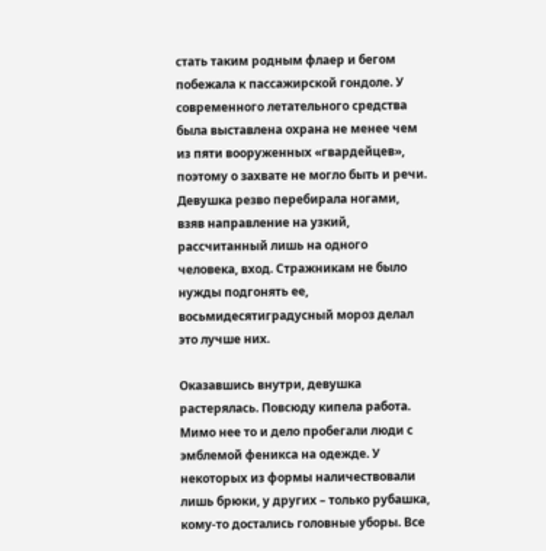стать таким родным флаер и бегом побежала к пассажирской гондоле. У современного летательного средства была выставлена охрана не менее чем из пяти вооруженных «гвардейцев», поэтому о захвате не могло быть и речи. Девушка резво перебирала ногами, взяв направление на узкий, рассчитанный лишь на одного человека, вход. Стражникам не было нужды подгонять ее, восьмидесятиградусный мороз делал это лучше них.

Оказавшись внутри, девушка растерялась. Повсюду кипела работа. Мимо нее то и дело пробегали люди с эмблемой феникса на одежде. У некоторых из формы наличествовали лишь брюки, у других – только рубашка, кому-то достались головные уборы. Все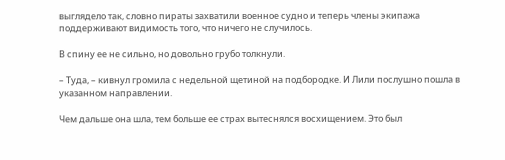выглядело так, словно пираты захватили военное судно и теперь члены экипажа поддерживают видимость того, что ничего не случилось.

В спину ее не сильно, но довольно грубо толкнули.

– Туда, – кивнул громила с недельной щетиной на подбородке. И Лили послушно пошла в указанном направлении.

Чем дальше она шла, тем больше ее страх вытеснялся восхищением. Это был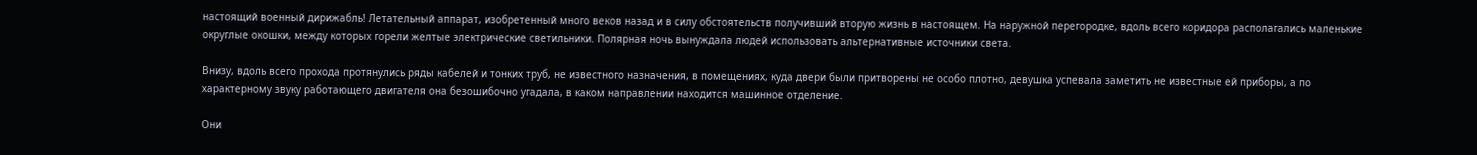настоящий военный дирижабль! Летательный аппарат, изобретенный много веков назад и в силу обстоятельств получивший вторую жизнь в настоящем. На наружной перегородке, вдоль всего коридора располагались маленькие округлые окошки, между которых горели желтые электрические светильники. Полярная ночь вынуждала людей использовать альтернативные источники света.

Внизу, вдоль всего прохода протянулись ряды кабелей и тонких труб, не известного назначения, в помещениях, куда двери были притворены не особо плотно, девушка успевала заметить не известные ей приборы, а по характерному звуку работающего двигателя она безошибочно угадала, в каком направлении находится машинное отделение.

Они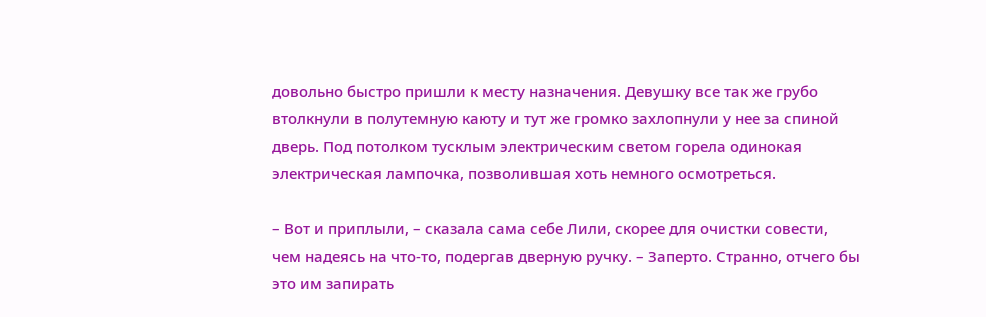довольно быстро пришли к месту назначения. Девушку все так же грубо втолкнули в полутемную каюту и тут же громко захлопнули у нее за спиной дверь. Под потолком тусклым электрическим светом горела одинокая электрическая лампочка, позволившая хоть немного осмотреться.

– Вот и приплыли, – сказала сама себе Лили, скорее для очистки совести, чем надеясь на что-то, подергав дверную ручку. – Заперто. Странно, отчего бы это им запирать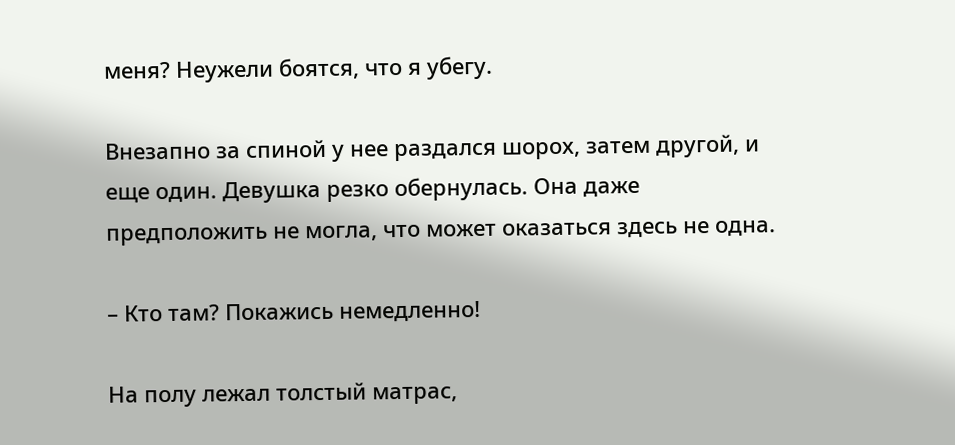меня? Неужели боятся, что я убегу.

Внезапно за спиной у нее раздался шорох, затем другой, и еще один. Девушка резко обернулась. Она даже предположить не могла, что может оказаться здесь не одна.

– Кто там? Покажись немедленно!

На полу лежал толстый матрас,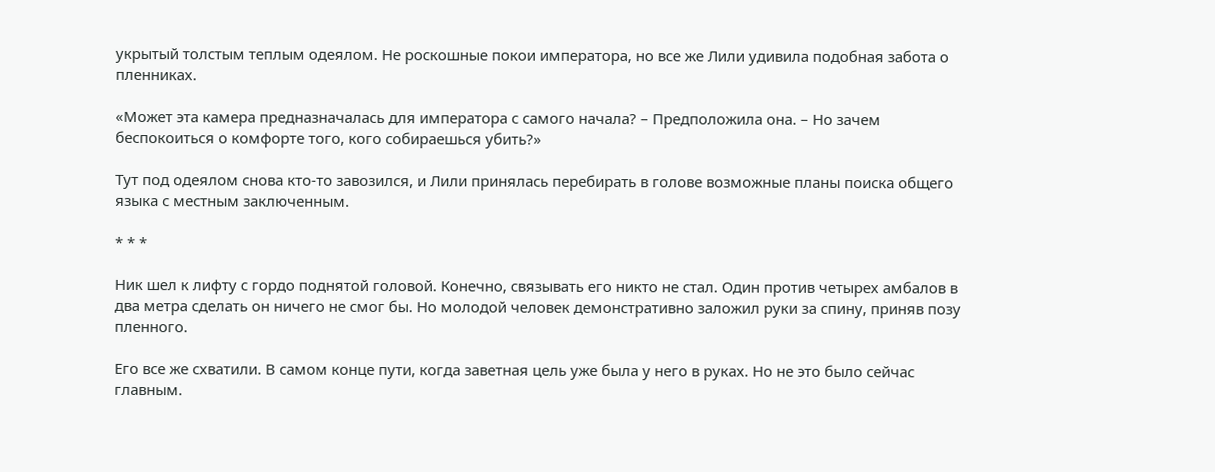укрытый толстым теплым одеялом. Не роскошные покои императора, но все же Лили удивила подобная забота о пленниках.

«Может эта камера предназначалась для императора с самого начала? – Предположила она. – Но зачем беспокоиться о комфорте того, кого собираешься убить?»

Тут под одеялом снова кто-то завозился, и Лили принялась перебирать в голове возможные планы поиска общего языка с местным заключенным.

* * *

Ник шел к лифту с гордо поднятой головой. Конечно, связывать его никто не стал. Один против четырех амбалов в два метра сделать он ничего не смог бы. Но молодой человек демонстративно заложил руки за спину, приняв позу пленного.

Его все же схватили. В самом конце пути, когда заветная цель уже была у него в руках. Но не это было сейчас главным.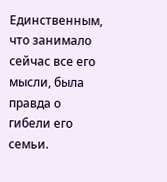Единственным, что занимало сейчас все его мысли, была правда о гибели его семьи.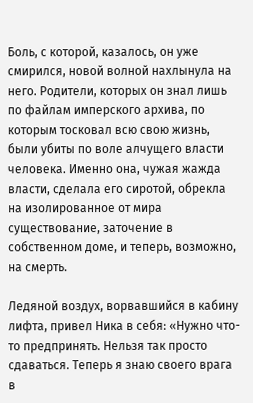Боль, с которой, казалось, он уже смирился, новой волной нахлынула на него. Родители, которых он знал лишь по файлам имперского архива, по которым тосковал всю свою жизнь, были убиты по воле алчущего власти человека. Именно она, чужая жажда власти, сделала его сиротой, обрекла на изолированное от мира существование, заточение в собственном доме, и теперь, возможно, на смерть.

Ледяной воздух, ворвавшийся в кабину лифта, привел Ника в себя: «Нужно что-то предпринять. Нельзя так просто сдаваться. Теперь я знаю своего врага в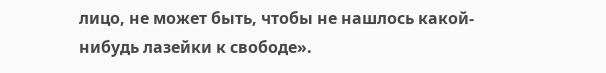лицо, не может быть, чтобы не нашлось какой-нибудь лазейки к свободе».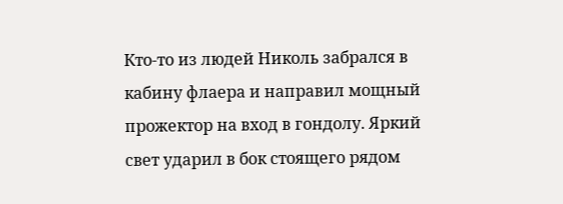Кто-то из людей Николь забрался в кабину флаера и направил мощный прожектор на вход в гондолу. Яркий свет ударил в бок стоящего рядом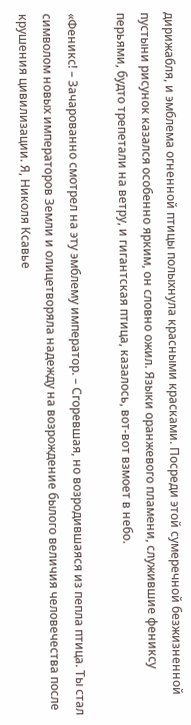дирижабля, и эмблема огненной птицы полыхнула красными красками. Посреди этой сумеречной безжизненной пустыни рисунок казался особенно ярким, он словно ожил. Языки оранжевого пламени, служившие фениксу перьями, будто трепетали на ветру, и гигантская птица, казалось, вот-вот взмоет в небо.

«Феникс! – Зачарованно смотрел на эту эмблему император. – Сгоревшая, но возродившаяся из пепла птица. Ты стал символом новых императоров Земли и олицетворяла надежду на возрождение былого величия человечества после крушения цивилизации. Я, Николя Ксавье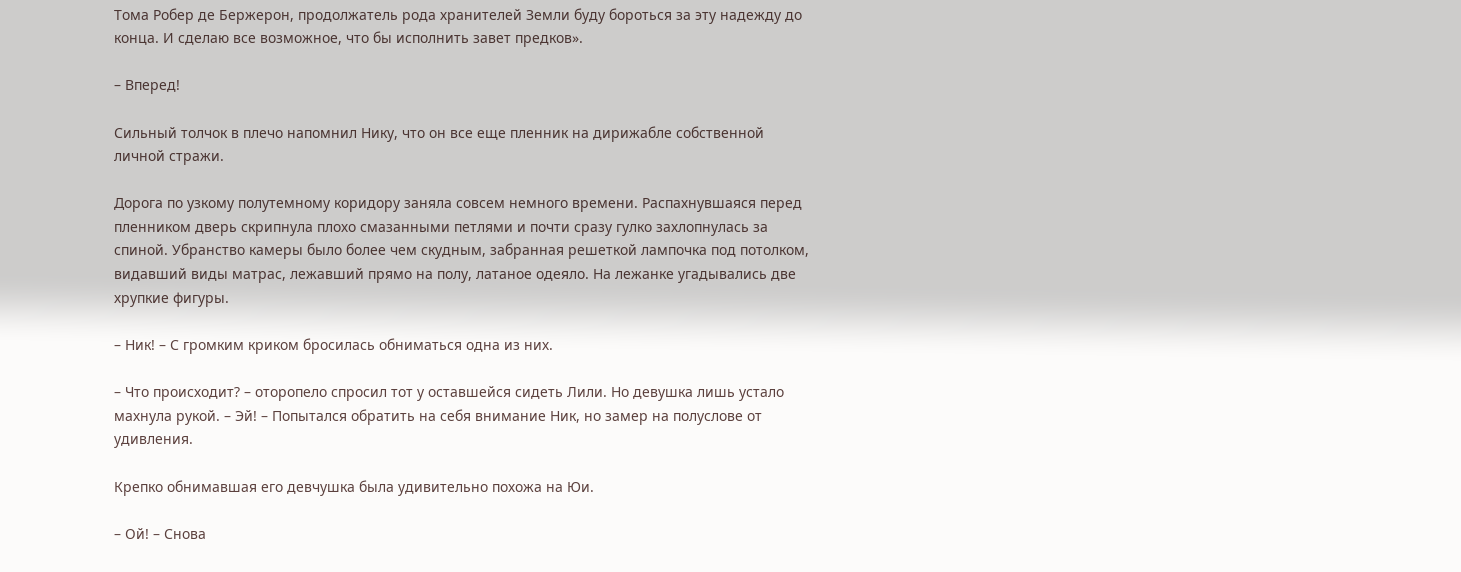Тома Робер де Бержерон, продолжатель рода хранителей Земли буду бороться за эту надежду до конца. И сделаю все возможное, что бы исполнить завет предков».

– Вперед!

Сильный толчок в плечо напомнил Нику, что он все еще пленник на дирижабле собственной личной стражи.

Дорога по узкому полутемному коридору заняла совсем немного времени. Распахнувшаяся перед пленником дверь скрипнула плохо смазанными петлями и почти сразу гулко захлопнулась за спиной. Убранство камеры было более чем скудным, забранная решеткой лампочка под потолком, видавший виды матрас, лежавший прямо на полу, латаное одеяло. На лежанке угадывались две хрупкие фигуры.

– Ник! – С громким криком бросилась обниматься одна из них.

– Что происходит? – оторопело спросил тот у оставшейся сидеть Лили. Но девушка лишь устало махнула рукой. – Эй! – Попытался обратить на себя внимание Ник, но замер на полуслове от удивления.

Крепко обнимавшая его девчушка была удивительно похожа на Юи.

– Ой! – Снова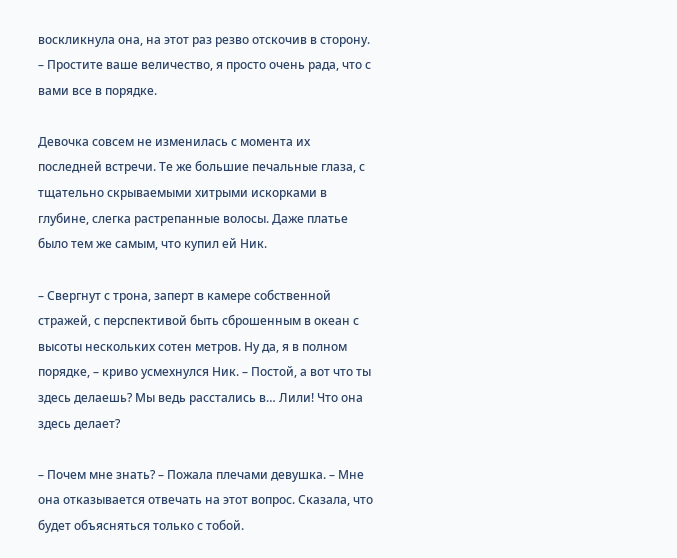воскликнула она, на этот раз резво отскочив в сторону. – Простите ваше величество, я просто очень рада, что с вами все в порядке.

Девочка совсем не изменилась с момента их последней встречи. Те же большие печальные глаза, с тщательно скрываемыми хитрыми искорками в глубине, слегка растрепанные волосы. Даже платье было тем же самым, что купил ей Ник.

– Свергнут с трона, заперт в камере собственной стражей, с перспективой быть сброшенным в океан с высоты нескольких сотен метров. Ну да, я в полном порядке, – криво усмехнулся Ник. – Постой, а вот что ты здесь делаешь? Мы ведь расстались в… Лили! Что она здесь делает?

– Почем мне знать? – Пожала плечами девушка. – Мне она отказывается отвечать на этот вопрос. Сказала, что будет объясняться только с тобой.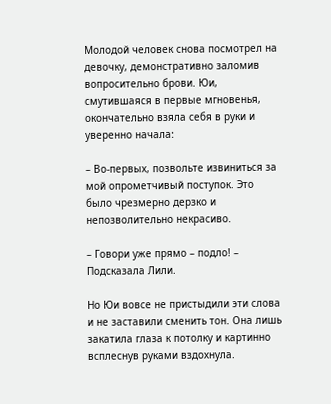Молодой человек снова посмотрел на девочку, демонстративно заломив вопросительно брови. Юи, смутившаяся в первые мгновенья, окончательно взяла себя в руки и уверенно начала:

– Во-первых, позвольте извиниться за мой опрометчивый поступок. Это было чрезмерно дерзко и непозволительно некрасиво.

– Говори уже прямо – подло! – Подсказала Лили.

Но Юи вовсе не пристыдили эти слова и не заставили сменить тон. Она лишь закатила глаза к потолку и картинно всплеснув руками вздохнула.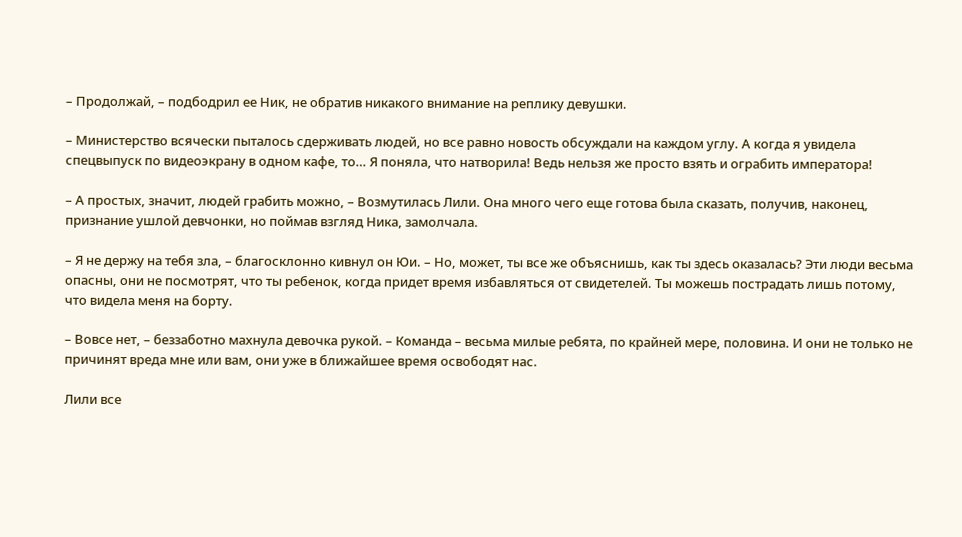– Продолжай, – подбодрил ее Ник, не обратив никакого внимание на реплику девушки.

– Министерство всячески пыталось сдерживать людей, но все равно новость обсуждали на каждом углу. А когда я увидела спецвыпуск по видеоэкрану в одном кафе, то… Я поняла, что натворила! Ведь нельзя же просто взять и ограбить императора!

– А простых, значит, людей грабить можно, – Возмутилась Лили. Она много чего еще готова была сказать, получив, наконец, признание ушлой девчонки, но поймав взгляд Ника, замолчала.

– Я не держу на тебя зла, – благосклонно кивнул он Юи. – Но, может, ты все же объяснишь, как ты здесь оказалась? Эти люди весьма опасны, они не посмотрят, что ты ребенок, когда придет время избавляться от свидетелей. Ты можешь пострадать лишь потому, что видела меня на борту.

– Вовсе нет, – беззаботно махнула девочка рукой. – Команда – весьма милые ребята, по крайней мере, половина. И они не только не причинят вреда мне или вам, они уже в ближайшее время освободят нас.

Лили все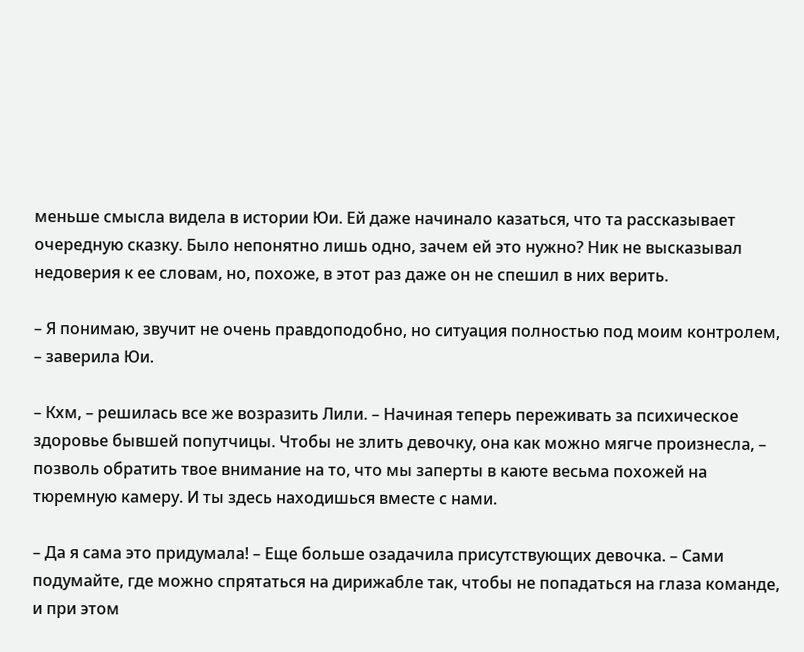меньше смысла видела в истории Юи. Ей даже начинало казаться, что та рассказывает очередную сказку. Было непонятно лишь одно, зачем ей это нужно? Ник не высказывал недоверия к ее словам, но, похоже, в этот раз даже он не спешил в них верить.

– Я понимаю, звучит не очень правдоподобно, но ситуация полностью под моим контролем, – заверила Юи.

– Кхм, – решилась все же возразить Лили. – Начиная теперь переживать за психическое здоровье бывшей попутчицы. Чтобы не злить девочку, она как можно мягче произнесла, – позволь обратить твое внимание на то, что мы заперты в каюте весьма похожей на тюремную камеру. И ты здесь находишься вместе с нами.

– Да я сама это придумала! – Еще больше озадачила присутствующих девочка. – Сами подумайте, где можно спрятаться на дирижабле так, чтобы не попадаться на глаза команде, и при этом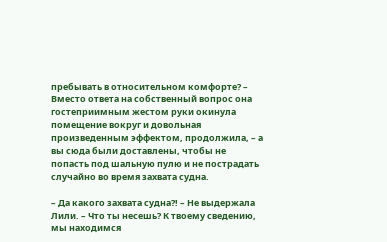пребывать в относительном комфорте? – Вместо ответа на собственный вопрос она гостеприимным жестом руки окинула помещение вокруг и довольная произведенным эффектом, продолжила, – а вы сюда были доставлены, чтобы не попасть под шальную пулю и не пострадать случайно во время захвата судна.

– Да какого захвата судна?! – Не выдержала Лили. – Что ты несешь? К твоему сведению, мы находимся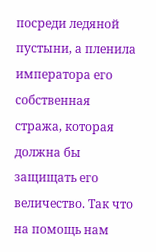посреди ледяной пустыни, а пленила императора его собственная стража, которая должна бы защищать его величество. Так что на помощь нам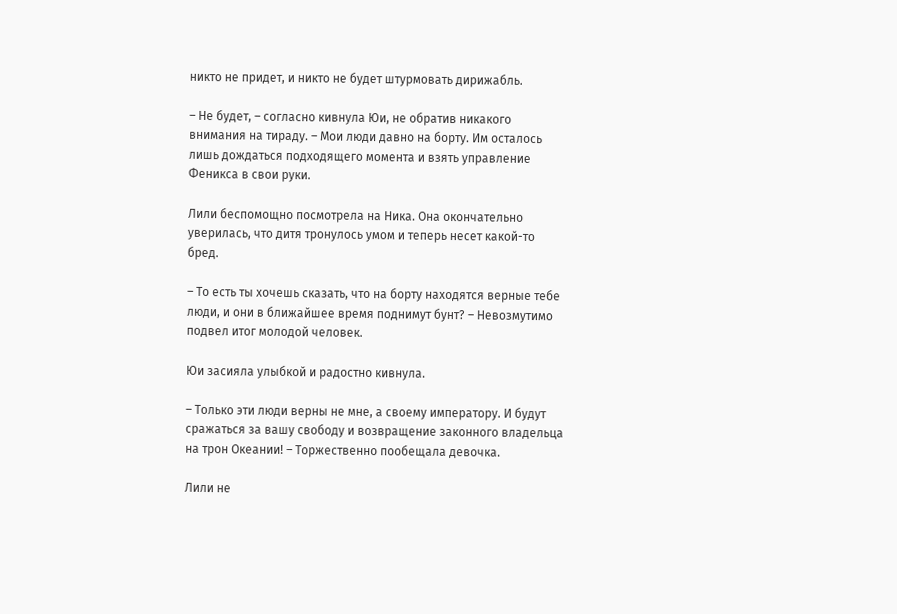никто не придет, и никто не будет штурмовать дирижабль.

– Не будет, – согласно кивнула Юи, не обратив никакого внимания на тираду. – Мои люди давно на борту. Им осталось лишь дождаться подходящего момента и взять управление Феникса в свои руки.

Лили беспомощно посмотрела на Ника. Она окончательно уверилась, что дитя тронулось умом и теперь несет какой-то бред.

– То есть ты хочешь сказать, что на борту находятся верные тебе люди, и они в ближайшее время поднимут бунт? – Невозмутимо подвел итог молодой человек.

Юи засияла улыбкой и радостно кивнула.

– Только эти люди верны не мне, а своему императору. И будут сражаться за вашу свободу и возвращение законного владельца на трон Океании! – Торжественно пообещала девочка.

Лили не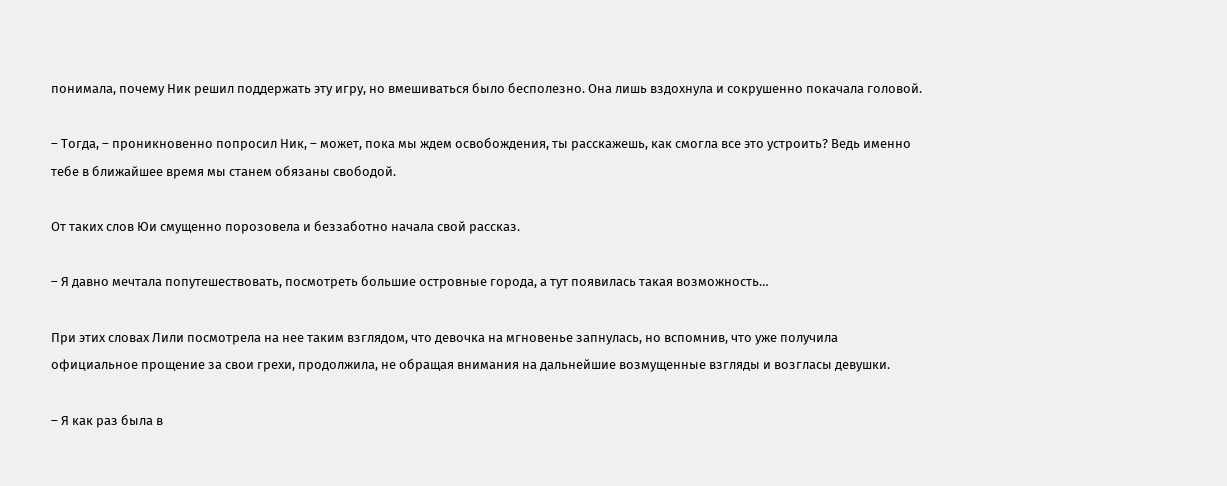понимала, почему Ник решил поддержать эту игру, но вмешиваться было бесполезно. Она лишь вздохнула и сокрушенно покачала головой.

– Тогда, – проникновенно попросил Ник, – может, пока мы ждем освобождения, ты расскажешь, как смогла все это устроить? Ведь именно тебе в ближайшее время мы станем обязаны свободой.

От таких слов Юи смущенно порозовела и беззаботно начала свой рассказ.

– Я давно мечтала попутешествовать, посмотреть большие островные города, а тут появилась такая возможность…

При этих словах Лили посмотрела на нее таким взглядом, что девочка на мгновенье запнулась, но вспомнив, что уже получила официальное прощение за свои грехи, продолжила, не обращая внимания на дальнейшие возмущенные взгляды и возгласы девушки.

– Я как раз была в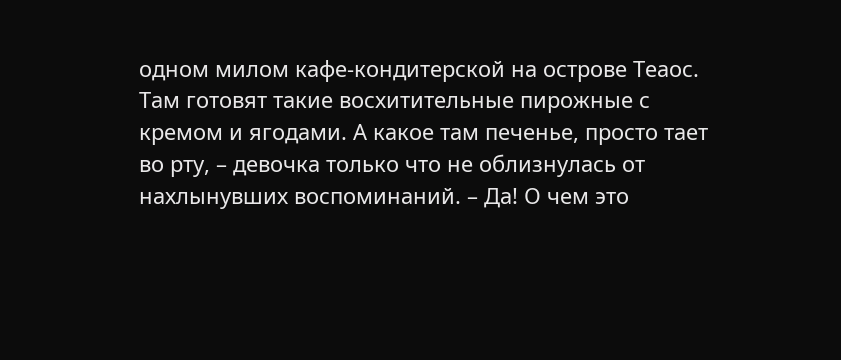одном милом кафе-кондитерской на острове Теаос. Там готовят такие восхитительные пирожные с кремом и ягодами. А какое там печенье, просто тает во рту, – девочка только что не облизнулась от нахлынувших воспоминаний. – Да! О чем это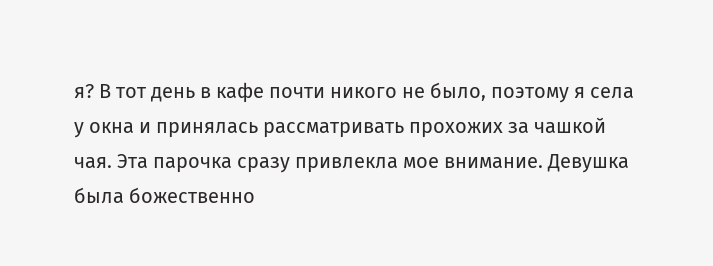я? В тот день в кафе почти никого не было, поэтому я села у окна и принялась рассматривать прохожих за чашкой чая. Эта парочка сразу привлекла мое внимание. Девушка была божественно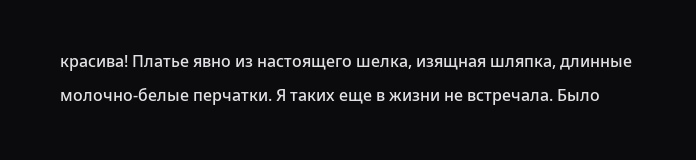красива! Платье явно из настоящего шелка, изящная шляпка, длинные молочно-белые перчатки. Я таких еще в жизни не встречала. Было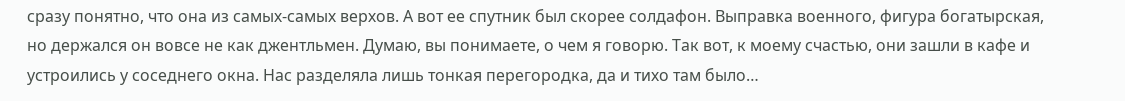сразу понятно, что она из самых-самых верхов. А вот ее спутник был скорее солдафон. Выправка военного, фигура богатырская, но держался он вовсе не как джентльмен. Думаю, вы понимаете, о чем я говорю. Так вот, к моему счастью, они зашли в кафе и устроились у соседнего окна. Нас разделяла лишь тонкая перегородка, да и тихо там было…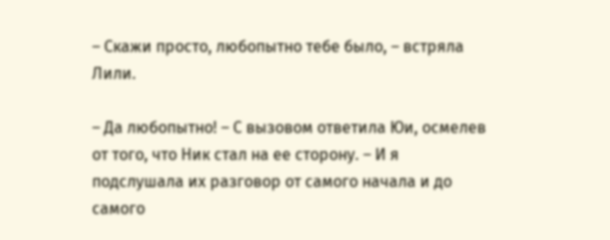– Скажи просто, любопытно тебе было, – встряла Лили.

– Да любопытно! – С вызовом ответила Юи, осмелев от того, что Ник стал на ее сторону. – И я подслушала их разговор от самого начала и до самого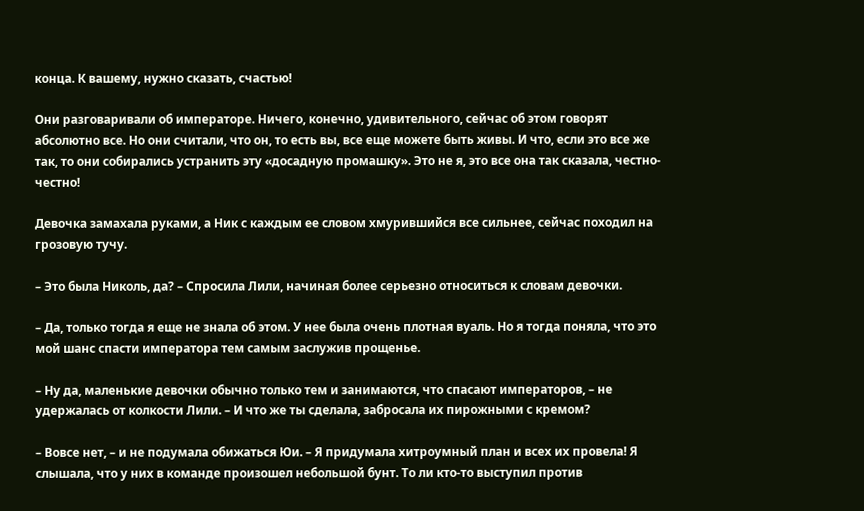конца. К вашему, нужно сказать, счастью!

Они разговаривали об императоре. Ничего, конечно, удивительного, сейчас об этом говорят абсолютно все. Но они считали, что он, то есть вы, все еще можете быть живы. И что, если это все же так, то они собирались устранить эту «досадную промашку». Это не я, это все она так сказала, честно-честно!

Девочка замахала руками, а Ник с каждым ее словом хмурившийся все сильнее, сейчас походил на грозовую тучу.

– Это была Николь, да? – Спросила Лили, начиная более серьезно относиться к словам девочки.

– Да, только тогда я еще не знала об этом. У нее была очень плотная вуаль. Но я тогда поняла, что это мой шанс спасти императора тем самым заслужив прощенье.

– Ну да, маленькие девочки обычно только тем и занимаются, что спасают императоров, – не удержалась от колкости Лили. – И что же ты сделала, забросала их пирожными с кремом?

– Вовсе нет, – и не подумала обижаться Юи. – Я придумала хитроумный план и всех их провела! Я слышала, что у них в команде произошел небольшой бунт. То ли кто-то выступил против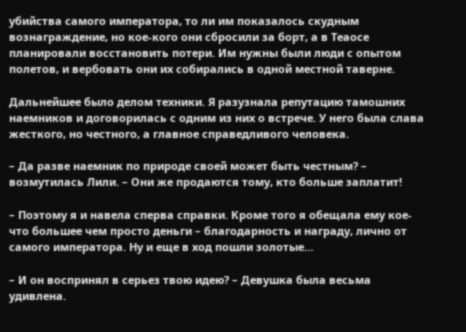убийства самого императора, то ли им показалось скудным вознаграждение, но кое-кого они сбросили за борт, а в Теаосе планировали восстановить потери. Им нужны были люди с опытом полетов, и вербовать они их собирались в одной местной таверне.

Дальнейшее было делом техники. Я разузнала репутацию тамошних наемников и договорилась с одним из них о встрече. У него была слава жесткого, но честного, а главное справедливого человека.

– Да разве наемник по природе своей может быть честным? – возмутилась Лили. – Они же продаются тому, кто больше заплатит!

– Поэтому я и навела сперва справки. Кроме того я обещала ему кое-что большее чем просто деньги – благодарность и награду, лично от самого императора. Ну и еще в ход пошли золотые…

– И он воспринял в серьез твою идею? – Девушка была весьма удивлена.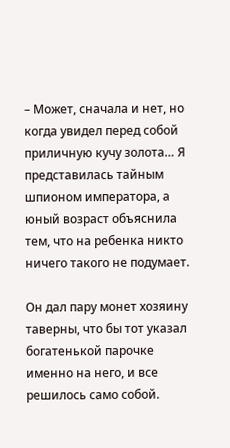– Может, сначала и нет, но когда увидел перед собой приличную кучу золота… Я представилась тайным шпионом императора, а юный возраст объяснила тем, что на ребенка никто ничего такого не подумает.

Он дал пару монет хозяину таверны, что бы тот указал богатенькой парочке именно на него, и все решилось само собой.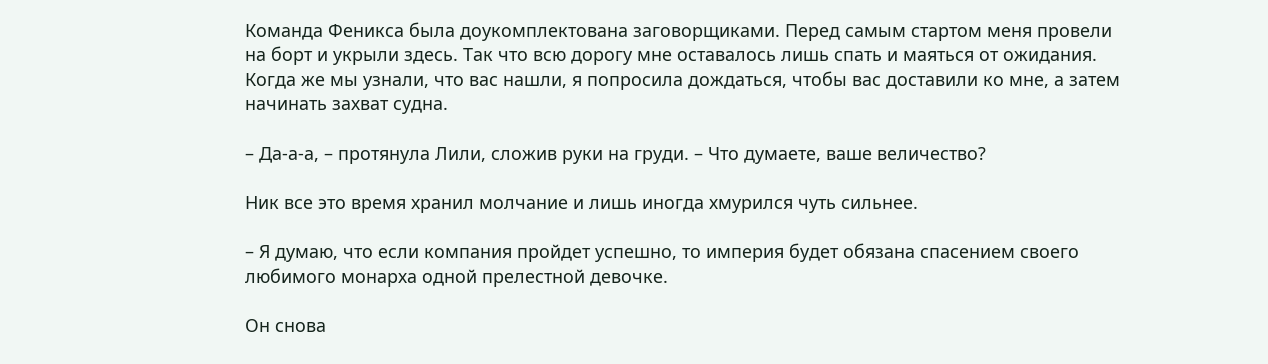Команда Феникса была доукомплектована заговорщиками. Перед самым стартом меня провели на борт и укрыли здесь. Так что всю дорогу мне оставалось лишь спать и маяться от ожидания. Когда же мы узнали, что вас нашли, я попросила дождаться, чтобы вас доставили ко мне, а затем начинать захват судна.

– Да-а-а, – протянула Лили, сложив руки на груди. – Что думаете, ваше величество?

Ник все это время хранил молчание и лишь иногда хмурился чуть сильнее.

– Я думаю, что если компания пройдет успешно, то империя будет обязана спасением своего любимого монарха одной прелестной девочке.

Он снова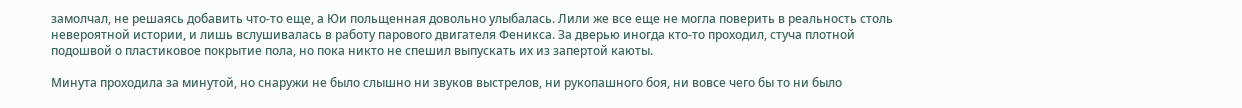замолчал, не решаясь добавить что-то еще, а Юи польщенная довольно улыбалась. Лили же все еще не могла поверить в реальность столь невероятной истории, и лишь вслушивалась в работу парового двигателя Феникса. За дверью иногда кто-то проходил, стуча плотной подошвой о пластиковое покрытие пола, но пока никто не спешил выпускать их из запертой каюты.

Минута проходила за минутой, но снаружи не было слышно ни звуков выстрелов, ни рукопашного боя, ни вовсе чего бы то ни было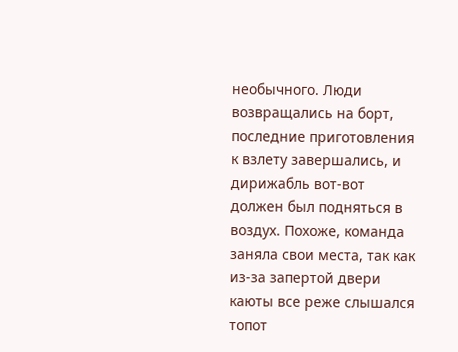необычного. Люди возвращались на борт, последние приготовления к взлету завершались, и дирижабль вот-вот должен был подняться в воздух. Похоже, команда заняла свои места, так как из-за запертой двери каюты все реже слышался топот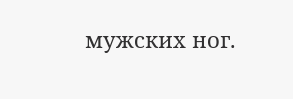мужских ног.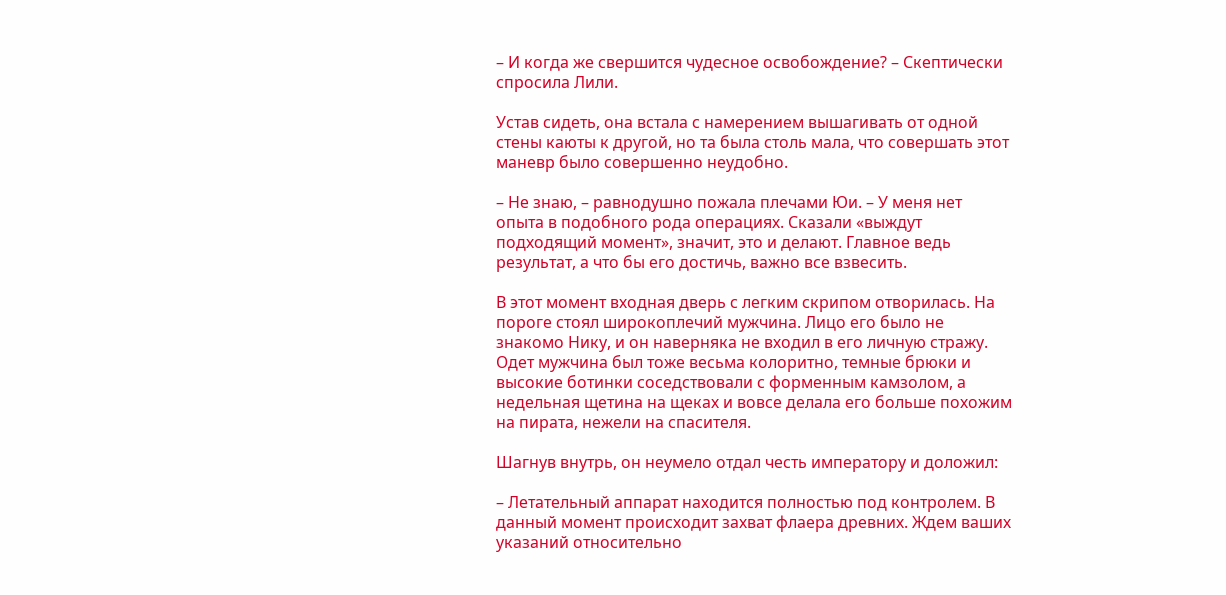– И когда же свершится чудесное освобождение? – Скептически спросила Лили.

Устав сидеть, она встала с намерением вышагивать от одной стены каюты к другой, но та была столь мала, что совершать этот маневр было совершенно неудобно.

– Не знаю, – равнодушно пожала плечами Юи. – У меня нет опыта в подобного рода операциях. Сказали «выждут подходящий момент», значит, это и делают. Главное ведь результат, а что бы его достичь, важно все взвесить.

В этот момент входная дверь с легким скрипом отворилась. На пороге стоял широкоплечий мужчина. Лицо его было не знакомо Нику, и он наверняка не входил в его личную стражу. Одет мужчина был тоже весьма колоритно, темные брюки и высокие ботинки соседствовали с форменным камзолом, а недельная щетина на щеках и вовсе делала его больше похожим на пирата, нежели на спасителя.

Шагнув внутрь, он неумело отдал честь императору и доложил:

– Летательный аппарат находится полностью под контролем. В данный момент происходит захват флаера древних. Ждем ваших указаний относительно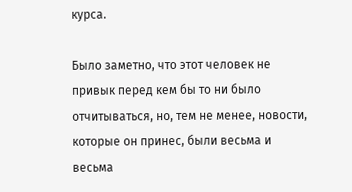курса.

Было заметно, что этот человек не привык перед кем бы то ни было отчитываться, но, тем не менее, новости, которые он принес, были весьма и весьма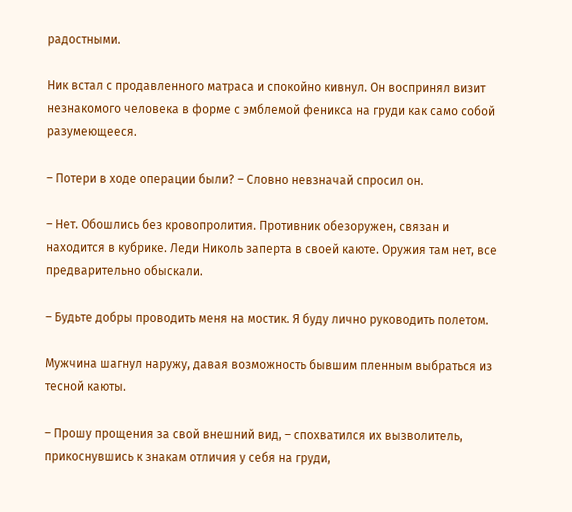радостными.

Ник встал с продавленного матраса и спокойно кивнул. Он воспринял визит незнакомого человека в форме с эмблемой феникса на груди как само собой разумеющееся.

– Потери в ходе операции были? – Словно невзначай спросил он.

– Нет. Обошлись без кровопролития. Противник обезоружен, связан и находится в кубрике. Леди Николь заперта в своей каюте. Оружия там нет, все предварительно обыскали.

– Будьте добры проводить меня на мостик. Я буду лично руководить полетом.

Мужчина шагнул наружу, давая возможность бывшим пленным выбраться из тесной каюты.

– Прошу прощения за свой внешний вид, – спохватился их вызволитель, прикоснувшись к знакам отличия у себя на груди,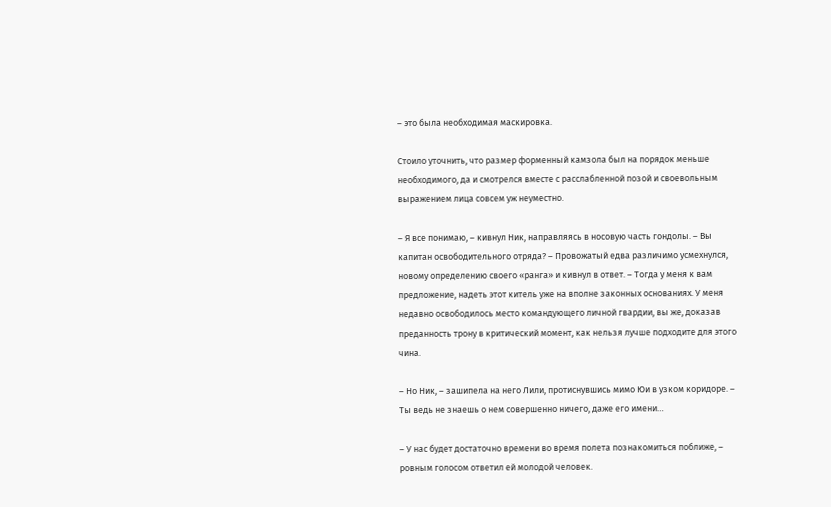– это была необходимая маскировка.

Стоило уточнить, что размер форменный камзола был на порядок меньше необходимого, да и смотрелся вместе с расслабленной позой и своевольным выражением лица совсем уж неуместно.

– Я все понимаю, – кивнул Ник, направляясь в носовую часть гондолы. – Вы капитан освободительного отряда? – Провожатый едва различимо усмехнулся, новому определению своего «ранга» и кивнул в ответ. – Тогда у меня к вам предложение, надеть этот китель уже на вполне законных основаниях. У меня недавно освободилось место командующего личной гвардии, вы же, доказав преданность трону в критический момент, как нельзя лучше подходите для этого чина.

– Но Ник, – зашипела на него Лили, протиснувшись мимо Юи в узком коридоре. – Ты ведь не знаешь о нем совершенно ничего, даже его имени…

– У нас будет достаточно времени во время полета познакомиться поближе, – ровным голосом ответил ей молодой человек.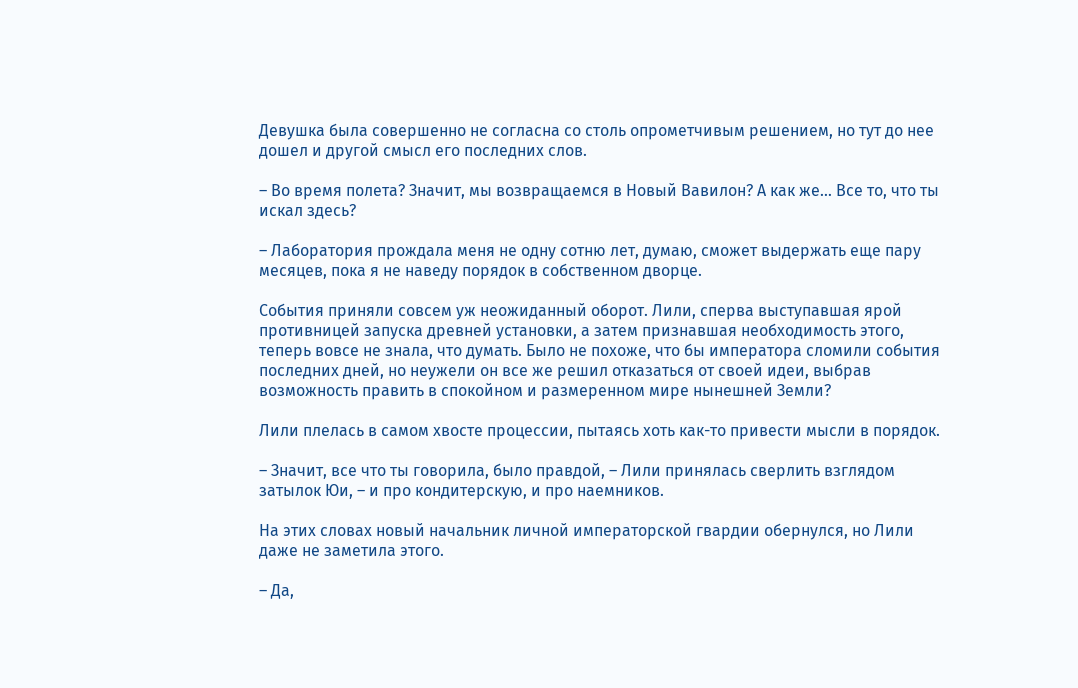Девушка была совершенно не согласна со столь опрометчивым решением, но тут до нее дошел и другой смысл его последних слов.

– Во время полета? Значит, мы возвращаемся в Новый Вавилон? А как же… Все то, что ты искал здесь?

– Лаборатория прождала меня не одну сотню лет, думаю, сможет выдержать еще пару месяцев, пока я не наведу порядок в собственном дворце.

События приняли совсем уж неожиданный оборот. Лили, сперва выступавшая ярой противницей запуска древней установки, а затем признавшая необходимость этого, теперь вовсе не знала, что думать. Было не похоже, что бы императора сломили события последних дней, но неужели он все же решил отказаться от своей идеи, выбрав возможность править в спокойном и размеренном мире нынешней Земли?

Лили плелась в самом хвосте процессии, пытаясь хоть как-то привести мысли в порядок.

– Значит, все что ты говорила, было правдой, – Лили принялась сверлить взглядом затылок Юи, – и про кондитерскую, и про наемников.

На этих словах новый начальник личной императорской гвардии обернулся, но Лили даже не заметила этого.

– Да,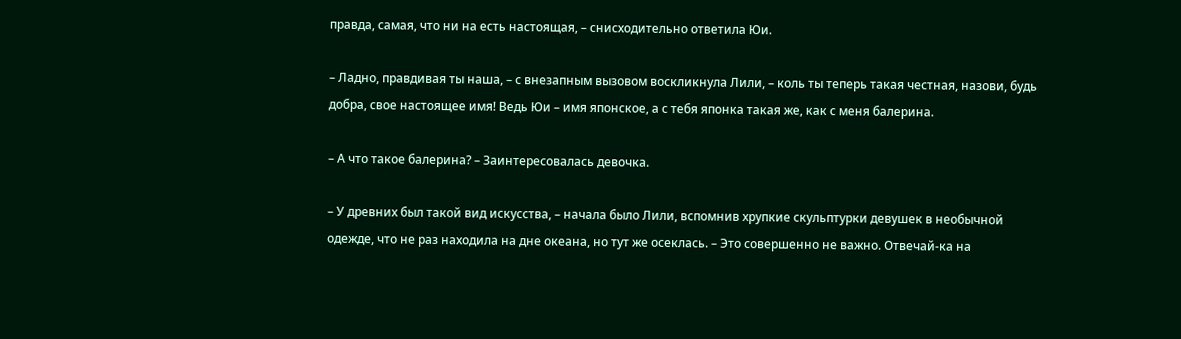правда, самая, что ни на есть настоящая, – снисходительно ответила Юи.

– Ладно, правдивая ты наша, – с внезапным вызовом воскликнула Лили, – коль ты теперь такая честная, назови, будь добра, свое настоящее имя! Ведь Юи – имя японское, а с тебя японка такая же, как с меня балерина.

– А что такое балерина? – Заинтересовалась девочка.

– У древних был такой вид искусства, – начала было Лили, вспомнив хрупкие скульптурки девушек в необычной одежде, что не раз находила на дне океана, но тут же осеклась. – Это совершенно не важно. Отвечай-ка на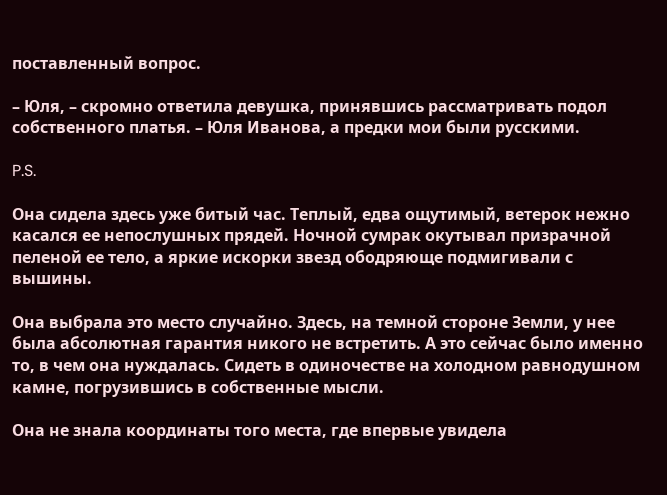поставленный вопрос.

– Юля, – скромно ответила девушка, принявшись рассматривать подол собственного платья. – Юля Иванова, а предки мои были русскими.

P.S.

Она сидела здесь уже битый час. Теплый, едва ощутимый, ветерок нежно касался ее непослушных прядей. Ночной сумрак окутывал призрачной пеленой ее тело, а яркие искорки звезд ободряюще подмигивали с вышины.

Она выбрала это место случайно. Здесь, на темной стороне Земли, у нее была абсолютная гарантия никого не встретить. А это сейчас было именно то, в чем она нуждалась. Сидеть в одиночестве на холодном равнодушном камне, погрузившись в собственные мысли.

Она не знала координаты того места, где впервые увидела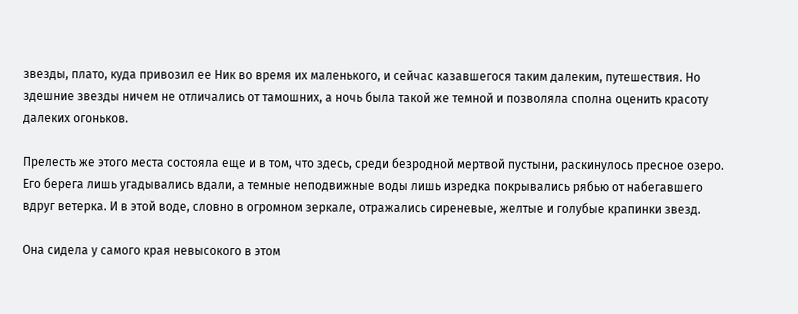звезды, плато, куда привозил ее Ник во время их маленького, и сейчас казавшегося таким далеким, путешествия. Но здешние звезды ничем не отличались от тамошних, а ночь была такой же темной и позволяла сполна оценить красоту далеких огоньков.

Прелесть же этого места состояла еще и в том, что здесь, среди безродной мертвой пустыни, раскинулось пресное озеро. Его берега лишь угадывались вдали, а темные неподвижные воды лишь изредка покрывались рябью от набегавшего вдруг ветерка. И в этой воде, словно в огромном зеркале, отражались сиреневые, желтые и голубые крапинки звезд.

Она сидела у самого края невысокого в этом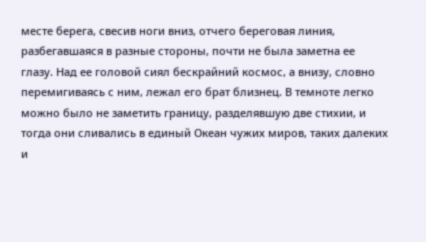месте берега, свесив ноги вниз, отчего береговая линия, разбегавшаяся в разные стороны, почти не была заметна ее глазу. Над ее головой сиял бескрайний космос, а внизу, словно перемигиваясь с ним, лежал его брат близнец. В темноте легко можно было не заметить границу, разделявшую две стихии, и тогда они сливались в единый Океан чужих миров, таких далеких и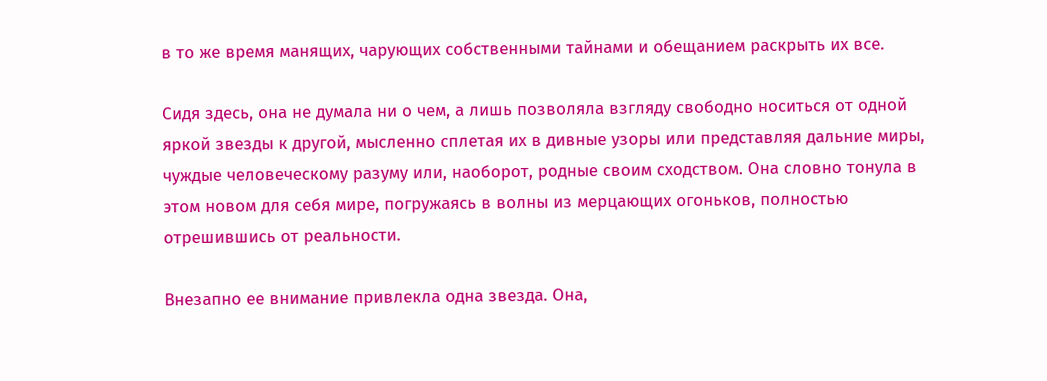в то же время манящих, чарующих собственными тайнами и обещанием раскрыть их все.

Сидя здесь, она не думала ни о чем, а лишь позволяла взгляду свободно носиться от одной яркой звезды к другой, мысленно сплетая их в дивные узоры или представляя дальние миры, чуждые человеческому разуму или, наоборот, родные своим сходством. Она словно тонула в этом новом для себя мире, погружаясь в волны из мерцающих огоньков, полностью отрешившись от реальности.

Внезапно ее внимание привлекла одна звезда. Она,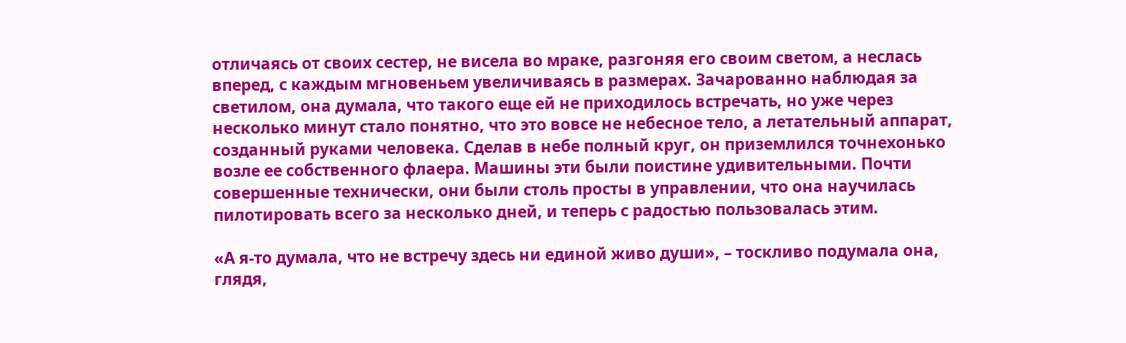отличаясь от своих сестер, не висела во мраке, разгоняя его своим светом, а неслась вперед, с каждым мгновеньем увеличиваясь в размерах. Зачарованно наблюдая за светилом, она думала, что такого еще ей не приходилось встречать, но уже через несколько минут стало понятно, что это вовсе не небесное тело, а летательный аппарат, созданный руками человека. Сделав в небе полный круг, он приземлился точнехонько возле ее собственного флаера. Машины эти были поистине удивительными. Почти совершенные технически, они были столь просты в управлении, что она научилась пилотировать всего за несколько дней, и теперь с радостью пользовалась этим.

«А я-то думала, что не встречу здесь ни единой живо души», – тоскливо подумала она, глядя,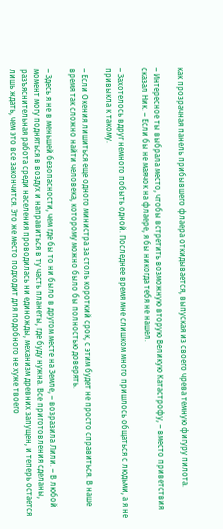как прозрачная панель прибывшего флаера откидывается, выпуская из своего чрева темную фигуру пилота.

– Интересное ты выбрала место, чтобы встретить возможную вторую Великую Катастрофу, – вместо приветствия сказал Ник. – Если бы не маячок на флаере, я бы никогда тебя не нашел.

– Захотелось вдруг немного побыть одной. Последнее время мне слишком много пришлось общаться с людьми, а я не привыкла к такому.

– Если Окения лишиться еще одного министра за столь короткий срок, с этим будет не просто справиться. В наше время так сложно найти человека, которому можно было бы полностью доверять.

– Здесь я не в меньшей безопасности, чем где бы то ни было в другом месте на Земле, – возразила Лили. – В любой момент могу подняться в воздух и направиться в ту часть планеты, где буду нужна. Все приготовления сделаны, разъяснительная работа среди населения проводилась ни единожды, механизм древних запущен, и теперь остается лишь ждать, чем это все закончится. Это же место подходит для подобного не хуже твоего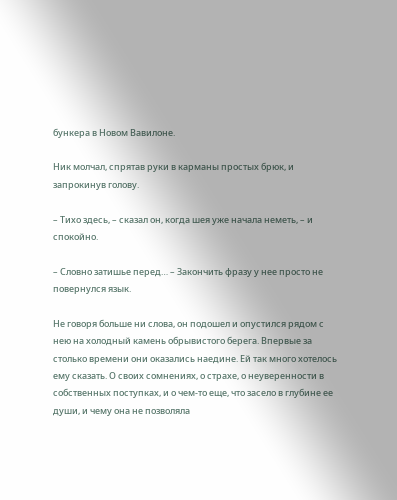бункера в Новом Вавилоне.

Ник молчал, спрятав руки в карманы простых брюк, и запрокинув голову.

– Тихо здесь, – сказал он, когда шея уже начала неметь, – и спокойно.

– Словно затишье перед… – Закончить фразу у нее просто не повернулся язык.

Не говоря больше ни слова, он подошел и опустился рядом с нею на холодный камень обрывистого берега. Впервые за столько времени они оказались наедине. Ей так много хотелось ему сказать. О своих сомнениях, о страхе, о неуверенности в собственных поступках, и о чем-то еще, что засело в глубине ее души, и чему она не позволяла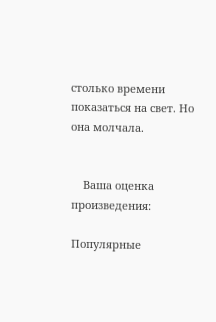столько времени показаться на свет. Но она молчала.


    Ваша оценка произведения:

Популярные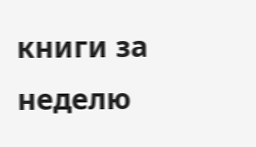книги за неделю